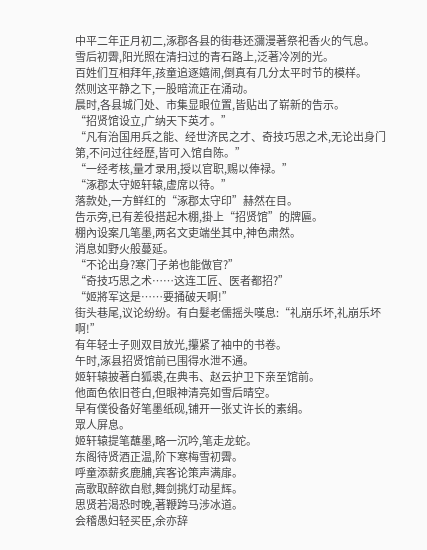中平二年正月初二,涿郡各县的街巷还瀰漫著祭祀香火的气息。
雪后初霽,阳光照在清扫过的青石路上,泛著冷冽的光。
百姓们互相拜年,孩童追逐嬉闹,倒真有几分太平时节的模样。
然则这平静之下,一股暗流正在涌动。
晨时,各县城门处、市集显眼位置,皆贴出了崭新的告示。
“招贤馆设立,广纳天下英才。”
“凡有治国用兵之能、经世济民之才、奇技巧思之术,无论出身门第,不问过往经歷,皆可入馆自陈。”
“一经考核,量才录用,授以官职,赐以俸禄。”
“涿郡太守姬轩辕,虚席以待。”
落款处,一方鲜红的“涿郡太守印”赫然在目。
告示旁,已有差役搭起木棚,掛上“招贤馆”的牌匾。
棚內设案几笔墨,两名文吏端坐其中,神色肃然。
消息如野火般蔓延。
“不论出身?寒门子弟也能做官?”
“奇技巧思之术……这连工匠、医者都招?”
“姬將军这是……要捅破天啊!”
街头巷尾,议论纷纷。有白髮老儒摇头嘆息:“礼崩乐坏,礼崩乐坏啊!”
有年轻士子则双目放光,攥紧了袖中的书卷。
午时,涿县招贤馆前已围得水泄不通。
姬轩辕披著白狐裘,在典韦、赵云护卫下亲至馆前。
他面色依旧苍白,但眼神清亮如雪后晴空。
早有僕役备好笔墨纸砚,铺开一张丈许长的素绢。
眾人屏息。
姬轩辕提笔蘸墨,略一沉吟,笔走龙蛇。
东阁待贤酒正温,阶下寒梅雪初霽。
呼童添薪炙鹿脯,宾客论策声满扉。
高歌取醉欲自慰,舞剑挑灯动星辉。
思贤若渴恐时晚,著鞭跨马涉冰道。
会稽愚妇轻买臣,余亦辞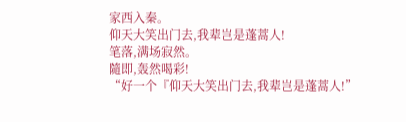家西入秦。
仰天大笑出门去,我辈岂是蓬蒿人!
笔落,满场寂然。
隨即,轰然喝彩!
“好一个『仰天大笑出门去,我辈岂是蓬蒿人!”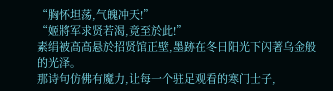“胸怀坦荡,气魄冲天!”
“姬將军求贤若渴,竟至於此!”
素绢被高高悬於招贤馆正壁,墨跡在冬日阳光下闪著乌金般的光泽。
那诗句仿佛有魔力,让每一个驻足观看的寒门士子,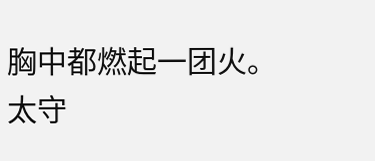胸中都燃起一团火。
太守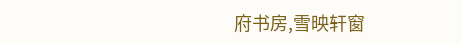府书房,雪映轩窗